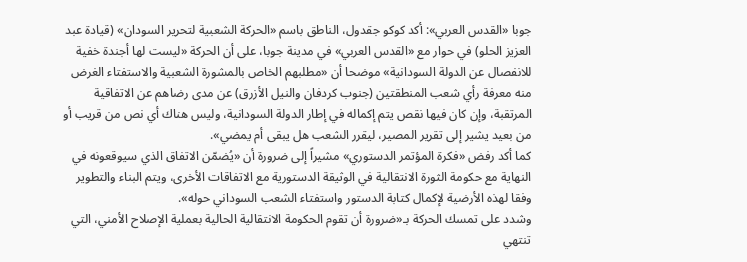جوبا «القدس العربي»: أكد كوكو جقدول، الناطق باسم «الحركة الشعبية لتحرير السودان» (قيادة عبد العزيز الحلو) في حوار مع «القدس العربي» في مدينة جوبا، على أن الحركة «ليست لها أجندة خفية للانفصال عن الدولة السودانية» موضحا أن «مطلبهم الخاص بالمشورة الشعبية والاستفتاء الغرض منه معرفة رأي شعب المنطقتين (جنوب كردفان والنيل الأزرق) عن مدى رضاهم عن الاتفاقية المرتقبة، وإن كان فيها نقص يتم إكماله في إطار الدولة السودانية، وليس هناك أي نص من قريب أو من بعيد يشير إلى تقرير المصير، ليقرر الشعب هل يبقى أم يمضي».
كما أكد رفض «فكرة المؤتمر الدستوري» مشيراً إلى ضرورة أن «يُضمّن الاتفاق الذي سيوقعونه في النهاية مع حكومة الثورة الانتقالية في الوثيقة الدستورية مع الاتفاقات الأخرى، ويتم البناء والتطوير وفقا لهذه الأرضية لإكمال كتابة الدستور واستفتاء الشعب السوداني حوله».
وشدد على تمسك الحركة بـ«ضرورة أن تقوم الحكومة الانتقالية الحالية بعملية الإصلاح الأمني، التي تنتهي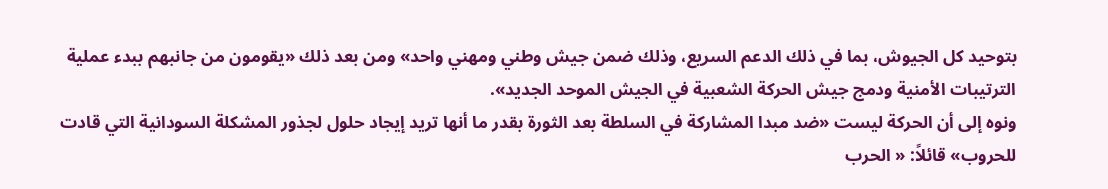بتوحيد كل الجيوش، بما في ذلك الدعم السريع، وذلك ضمن جيش وطني ومهني واحد» ومن بعد ذلك «يقومون من جانبهم ببدء عملية الترتيبات الأمنية ودمج جيش الحركة الشعبية في الجيش الموحد الجديد».
ونوه إلى أن الحركة ليست «ضد مبدا المشاركة في السلطة بعد الثورة بقدر ما أنها تريد إيجاد حلول لجذور المشكلة السودانية التي قادت للحروب» قائلاً: « الحرب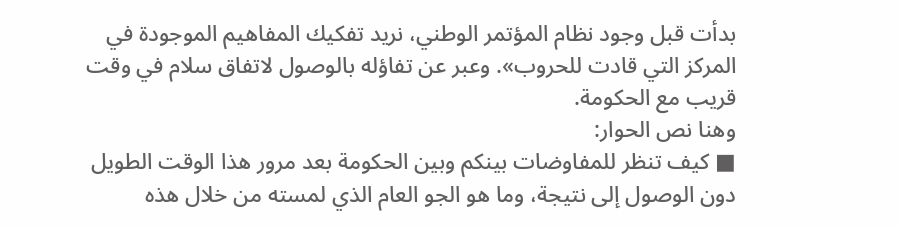بدأت قبل وجود نظام المؤتمر الوطني، نريد تفكيك المفاهيم الموجودة في المركز التي قادت للحروب». وعبر عن تفاؤله بالوصول لاتفاق سلام في وقت قريب مع الحكومة.
وهنا نص الحوار:
■ كيف تنظر للمفاوضات بينكم وبين الحكومة بعد مرور هذا الوقت الطويل دون الوصول إلى نتيجة، وما هو الجو العام الذي لمسته من خلال هذه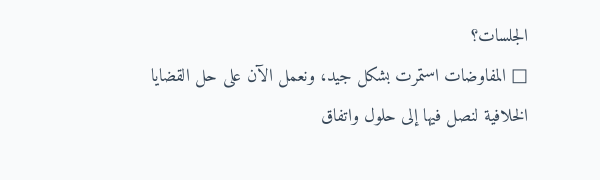الجلسات؟
□ المفاوضات استمرت بشكل جيد، ونعمل الآن على حل القضايا الخلافية لنصل فيها إلى حلول واتفاق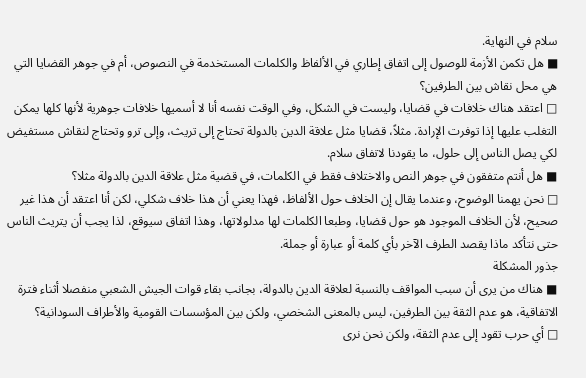سلام في النهاية.
■ هل تكمن الأزمة للوصول إلى اتفاق إطاري في الألفاظ والكلمات المستخدمة في النصوص، أم في جوهر القضايا التي هي محل نقاش بين الطرفين؟
□ اعتقد هناك خلافات في قضايا، وليست في الشكل، وفي الوقت نفسه أنا لا أسميها خلافات جوهرية لأنها كلها يمكن التغلب عليها إذا توفرت الإرادة. مثلاً، قضايا مثل علاقة الدين بالدولة تحتاج إلى تريث، وإلى ترو وتحتاج لنقاش مستفيض لكي يصل الناس إلى حلول، ما يقودنا لاتفاق سلام.
■ هل أنتم متفقون في جوهر النص والاختلاف فقط في الكلمات، في قضية مثل علاقة الدين بالدولة مثلا؟
□ نحن يهمنا الوضوح، وعندما يقال إن الخلاف حول الألفاظ، فهذا يعني أن هذا خلاف شكلي، لكن أنا اعتقد أن هذا غير صحيح، لأن الخلاف الموجود هو حول قضايا، وطبعا الكلمات لها مدلولاتها، وهذا اتفاق سيوقع، لذا يجب أن يتريث الناس حتى نتأكد ماذا يقصد الطرف الآخر بأي كلمة أو عبارة أو جملة.
جذور المشكلة
■ هناك من يرى أن سبب المواقف بالنسبة لعلاقة الدين بالدولة، بجانب بقاء قوات الجيش الشعبي منفصلا أثناء فترة الاتفاقية، هو عدم الثقة بين الطرفين، ليس بالمعنى الشخصي، ولكن بين المؤسسات القومية والأطراف السودانية؟
□ أي حرب تقود إلى عدم الثقة، ولكن نحن نرى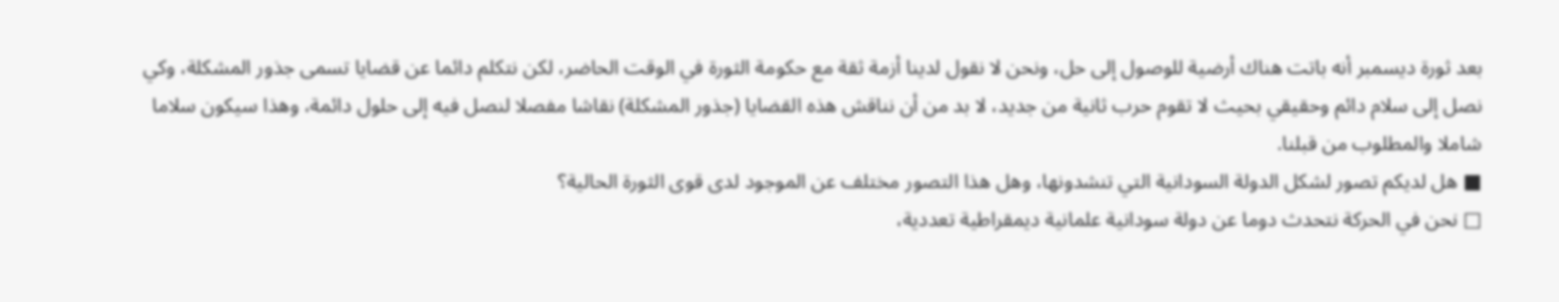بعد ثورة ديسمبر أنه باتت هناك أرضية للوصول إلى حل، ونحن لا نقول لدينا أزمة ثقة مع حكومة الثورة في الوقت الحاضر، لكن نتكلم دائما عن قضايا تسمى جذور المشكلة، وكي نصل إلى سلام دائم وحقيقي بحيث لا تقوم حرب ثانية من جديد، لا بد من أن نناقش هذه القضايا (جذور المشكلة) نقاشا مفصلا لنصل فيه إلى حلول دائمة، وهذا سيكون سلاما شاملا والمطلوب من قبلنا.
■ هل لديكم تصور لشكل الدولة السودانية التي تنشدونها، وهل هذا التصور مختلف عن الموجود لدى قوى الثورة الحالية؟
□ نحن في الحركة نتحدث دوما عن دولة سودانية علمانية ديمقراطية تعددية،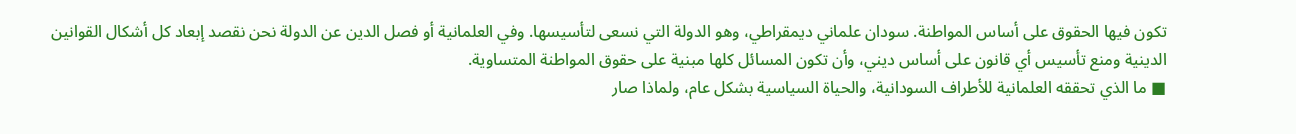تكون فيها الحقوق على أساس المواطنة. سودان علماني ديمقراطي، وهو الدولة التي نسعى لتأسيسها. وفي العلمانية أو فصل الدين عن الدولة نحن نقصد إبعاد كل أشكال القوانين الدينية ومنع تأسيس أي قانون على أساس ديني، وأن تكون المسائل كلها مبنية على حقوق المواطنة المتساوية.
■ ما الذي تحققه العلمانية للأطراف السودانية، والحياة السياسية بشكل عام، ولماذا صار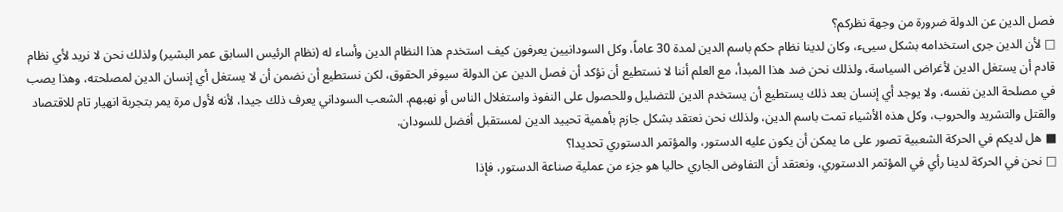فصل الدين عن الدولة ضرورة من وجهة نظركم؟
□ لأن الدين جرى استخدامه بشكل سيىء، وكان لدينا نظام حكم باسم الدين لمدة 30 عاماً، وكل السودانيين يعرفون كيف استخدم هذا النظام الدين وأساء له (نظام الرئيس السابق عمر البشير) ولذلك نحن لا نريد لأي نظام قادم أن يستغل الدين لأغراض السياسة، ولذلك نحن ضد هذا المبدأ، مع العلم أننا لا نستطيع أن نؤكد أن فصل الدين عن الدولة سيوفر الحقوق، لكن نستطيع أن نضمن أن لا يستغل أي إنسان الدين لمصلحته، وهذا يصب في مصلحة الدين نفسه، ولا يوجد أي إنسان بعد ذلك يستطيع أن يستخدم الدين للتضليل وللحصول على النفوذ واستغلال الناس أو نهبهم. الشعب السوداني يعرف ذلك جيدا، لأنه لأول مرة يمر بتجربة انهيار تام للاقتصاد والقتل والتشريد والحروب، وكل هذه الأشياء تمت باسم الدين، ولذلك نحن نعتقد بشكل جازم بأهمية تحييد الدين لمستقبل أفضل للسودان.
■ هل لديكم في الحركة الشعبية تصور على ما يمكن أن يكون عليه الدستور، والمؤتمر الدستوري تحديدا؟
□ نحن في الحركة لدينا رأي في المؤتمر الدستوري، ونعتقد أن التفاوض الجاري حاليا هو جزء من عملية صناعة الدستور، فإذا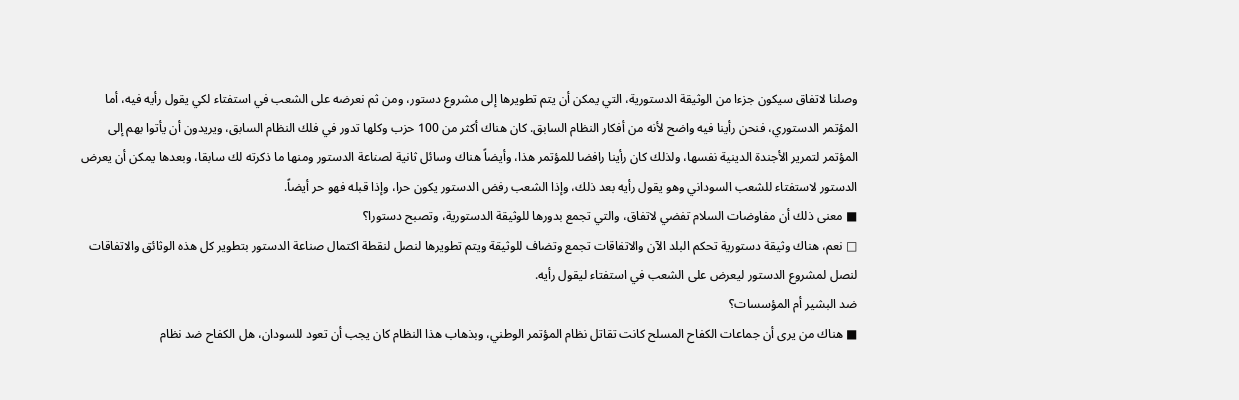وصلنا لاتفاق سيكون جزءا من الوثيقة الدستورية، التي يمكن أن يتم تطويرها إلى مشروع دستور، ومن ثم نعرضه على الشعب في استفتاء لكي يقول رأيه فيه، أما المؤتمر الدستوري، فنحن رأينا فيه واضح لأنه من أفكار النظام السابق. كان هناك أكثر من 100 حزب وكلها تدور في فلك النظام السابق، ويريدون أن يأتوا بهم إلى المؤتمر لتمرير الأجندة الدينية نفسها، ولذلك كان رأينا رافضا للمؤتمر هذا، وأيضاً هناك وسائل ثانية لصناعة الدستور ومنها ما ذكرته لك سابقا، وبعدها يمكن أن يعرض الدستور لاستفتاء للشعب السوداني وهو يقول رأيه بعد ذلك، وإذا الشعب رفض الدستور يكون حرا، وإذا قبله فهو حر أيضاً.
■ معنى ذلك أن مفاوضات السلام تفضي لاتفاق، والتي تجمع بدورها للوثيقة الدستورية، وتصبح دستورا؟
□ نعم، هناك وثيقة دستورية تحكم البلد الآن والاتفاقات تجمع وتضاف للوثيقة ويتم تطويرها لنصل لنقطة اكتمال صناعة الدستور بتطوير كل هذه الوثائق والاتفاقات لنصل لمشروع الدستور ليعرض على الشعب في استفتاء ليقول رأيه.
ضد البشير أم المؤسسات؟
■ هناك من يرى أن جماعات الكفاح المسلح كانت تقاتل نظام المؤتمر الوطني، وبذهاب هذا النظام كان يجب أن تعود للسودان، هل الكفاح ضد نظام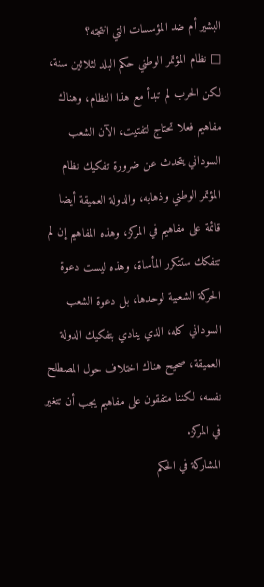البشير أم ضد المؤسسات التي انتجته؟
□ نظام المؤتمر الوطني حكم البلد لثلاثين سنة، لكن الحرب لم تبدأ مع هذا النظام، وهناك مفاهيم فعلا تحتاج لتفتيت، الآن الشعب السوداني يتحدث عن ضرورة تفكيك نظام المؤتمر الوطني وذهابه، والدولة العميقة أيضا قائمة على مفاهيم في المركز، وهذه المفاهيم إن لم تتفكك ستتكرر المأساة، وهذه ليست دعوة الحركة الشعبية لوحدها، بل دعوة الشعب السوداني كله، الذي ينادي بتفكيك الدولة العميقة، صحيح هناك اختلاف حول المصطلح نفسه، لكننا متفقون على مفاهيم يجب أن تتغير في المركز.
المشاركة في الحكم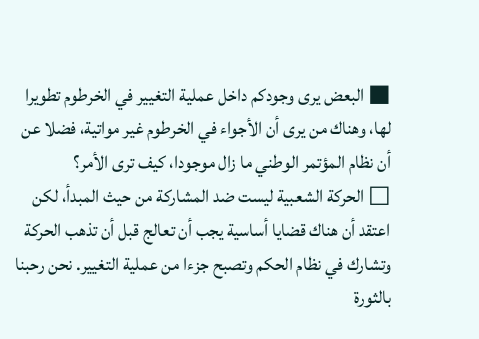■ البعض يرى وجودكم داخل عملية التغيير في الخرطوم تطويرا لها، وهناك من يرى أن الأجواء في الخرطوم غير مواتية، فضلا عن أن نظام المؤتمر الوطني ما زال موجودا، كيف ترى الأمر؟
□ الحركة الشعبية ليست ضد المشاركة من حيث المبدأ، لكن اعتقد أن هناك قضايا أساسية يجب أن تعالج قبل أن تذهب الحركة وتشارك في نظام الحكم وتصبح جزءا من عملية التغيير. نحن رحبنا بالثورة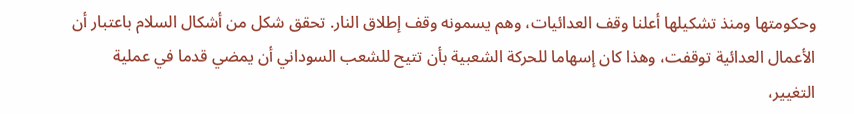وحكومتها ومنذ تشكيلها أعلنا وقف العدائيات، وهم يسمونه وقف إطلاق النار. تحقق شكل من أشكال السلام باعتبار أن الأعمال العدائية توقفت، وهذا كان إسهاما للحركة الشعبية بأن تتيح للشعب السوداني أن يمضي قدما في عملية التغيير،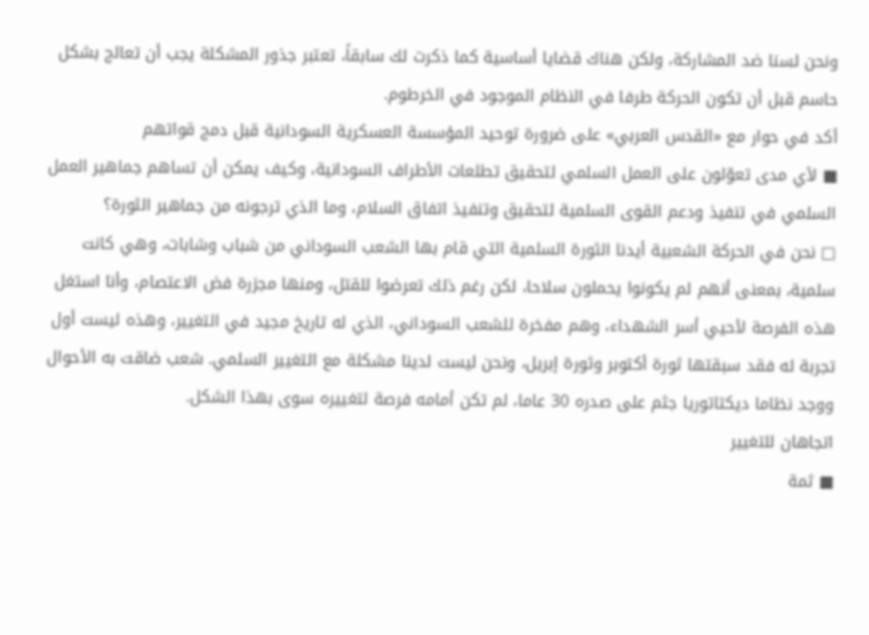ونحن لسنا ضد المشاركة، ولكن هناك قضايا أساسية كما ذكرت لك سابقاً، تعتبر جذور المشكلة يجب أن تعالج بشكل حاسم قبل أن تكون الحركة طرفا في النظام الموجود في الخرطوم.
أكد في حوار مع «القدس العربي» على ضرورة توحيد المؤسسة العسكرية السودانية قبل دمج قواتهم
■ لأي مدى تعوّلون على العمل السلمي لتحقيق تطلعات الأطراف السودانية، وكيف يمكن أن تساهم جماهير العمل السلمي في تنفيذ ودعم القوى السلمية لتحقيق وتنفيذ اتفاق السلام، وما الذي ترجونه من جماهير الثورة؟
□ نحن في الحركة الشعبية أيدنا الثورة السلمية التي قام بها الشعب السوداني من شباب وشابات، وهي كانت سلمية، بمعنى أنهم لم يكونوا يحملون سلاحا، لكن رغم ذلك تعرضوا للقتل، ومنها مجزرة فض الاعتصام، وأنا استغل هذه الفرصة لأحيي أسر الشهداء، وهم مفخرة للشعب السوداني، الذي له تاريخ مجيد في التغيير، وهذه ليست أول تجربة له فقد سبقتها ثورة أكتوبر وثورة إبريل، ونحن ليست لدينا مشكلة مع التغيير السلمي. شعب ضاقت به الأحوال ووجد نظاما ديكتاتوريا جثم على صدره 30 عاما، لم تكن أمامه فرصة لتغييره سوى بهذا الشكل.
اتجاهان للتغيير
■ ثمة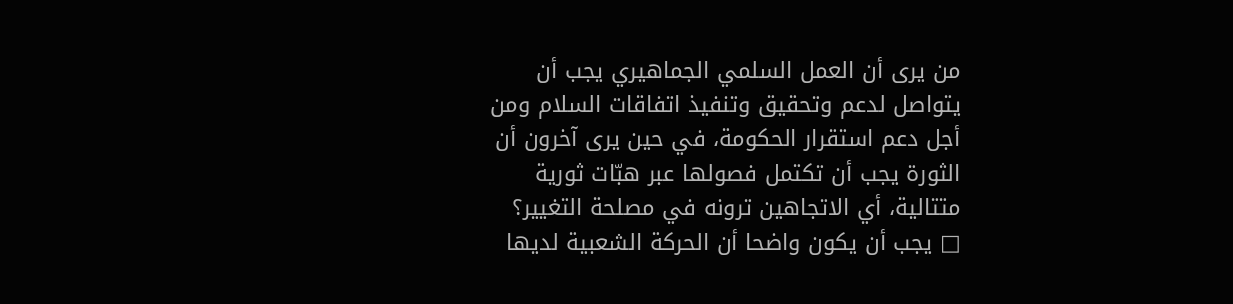من يرى أن العمل السلمي الجماهيري يجب أن يتواصل لدعم وتحقيق وتنفيذ اتفاقات السلام ومن أجل دعم استقرار الحكومة، في حين يرى آخرون أن الثورة يجب أن تكتمل فصولها عبر هبّات ثورية متتالية، أي الاتجاهين ترونه في مصلحة التغيير؟
□ يجب أن يكون واضحا أن الحركة الشعبية لديها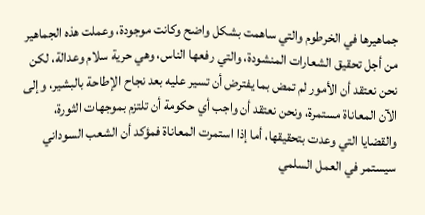جماهيرها في الخرطوم والتي ساهمت بشكل واضح وكانت موجودة، وعملت هذه الجماهير من أجل تحقيق الشعارات المنشودة، والتي رفعها الناس، وهي حرية سلام وعدالة، لكن نحن نعتقد أن الأمور لم تمض بما يفترض أن تسير عليه بعد نجاح الإطاحة بالبشير، وإلى الآن المعاناة مستمرة، ونحن نعتقد أن واجب أي حكومة أن تلتزم بموجهات الثورة، والقضايا التي وعدت بتحقيقها، أما إذا استمرت المعاناة فمؤكد أن الشعب السوداني سيستمر في العمل السلمي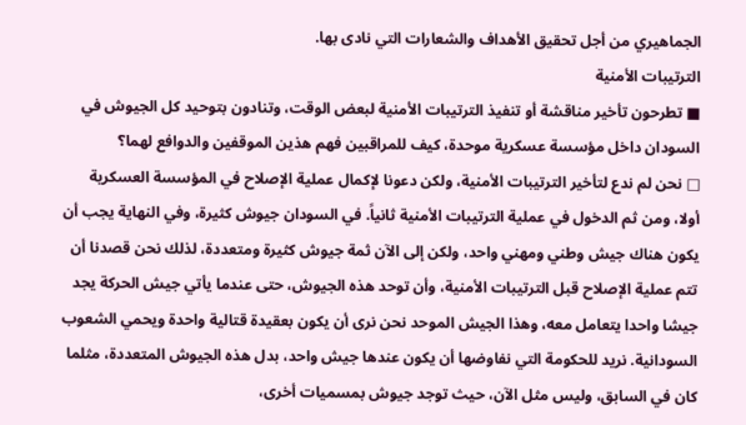الجماهيري من أجل تحقيق الأهداف والشعارات التي نادى بها.
الترتيبات الأمنية
■ تطرحون تأخير مناقشة أو تنفيذ الترتيبات الأمنية لبعض الوقت، وتنادون بتوحيد كل الجيوش في السودان داخل مؤسسة عسكرية موحدة، كيف للمراقبين فهم هذين الموقفين والدوافع لهما؟
□ نحن لم ندع لتأخير الترتيبات الأمنية، ولكن دعونا لإكمال عملية الإصلاح في المؤسسة العسكرية أولا، ومن ثم الدخول في عملية الترتيبات الأمنية ثانياً. في السودان جيوش كثيرة، وفي النهاية يجب أن يكون هناك جيش وطني ومهني واحد، ولكن إلى الآن ثمة جيوش كثيرة ومتعددة، لذلك نحن قصدنا أن تتم عملية الإصلاح قبل الترتيبات الأمنية، وأن توحد هذه الجيوش، حتى عندما يأتي جيش الحركة يجد جيشا واحدا يتعامل معه، وهذا الجيش الموحد نحن نرى أن يكون بعقيدة قتالية واحدة ويحمي الشعوب السودانية. نريد للحكومة التي نفاوضها أن يكون عندها جيش واحد، بدل هذه الجيوش المتعددة، مثلما كان في السابق، وليس مثل الآن، حيث توجد جيوش بمسميات أخرى،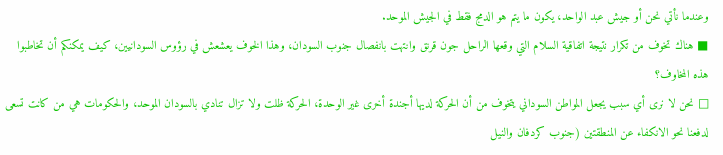وعندما نأتي نحن أو جيش عبد الواحد، يكون ما يتم هو الدمج فقط في الجيش الموحد.
■ هناك تخوف من تكرار نتيجة اتفاقية السلام التي وقعها الراحل جون قرنق وانتهت بانفصال جنوب السودان، وهذا الخوف يعشعش في رؤوس السودانيين، كيف يمكنكم أن تخاطبوا هذه المخاوف؟
□ نحن لا نرى أي سبب يجعل المواطن السوداني يتخوف من أن الحركة لديها أجندة أخرى غير الوحدة، الحركة ظلت ولا تزال تنادي بالسودان الموحد، والحكومات هي من كانت تسعى لدفعنا نحو الانكفاء عن المنطقتين (جنوب كردفان والنيل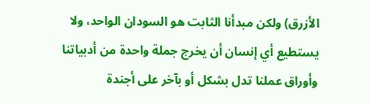الأزرق) ولكن مبدأنا الثابت هو السودان الواحد، ولا يستطيع أي إنسان أن يخرج جملة واحدة من أدبياتنا وأوراق عملنا تدل بشكل أو بآخر على أجندة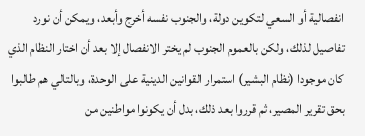انفصالية أو السعي لتكوين دولة، والجنوب نفسه أخرج وأبعد، ويمكن أن نورد تفاصيل لذلك، ولكن بالعموم الجنوب لم يختر الانفصال إلا بعد أن اختار النظام الذي كان موجودا (نظام البشير) استمرار القوانين الدينية على الوحدة، وبالتالي هم طالبوا بحق تقرير المصير، ثم قرروا بعد ذلك، بدل أن يكونوا مواطنين من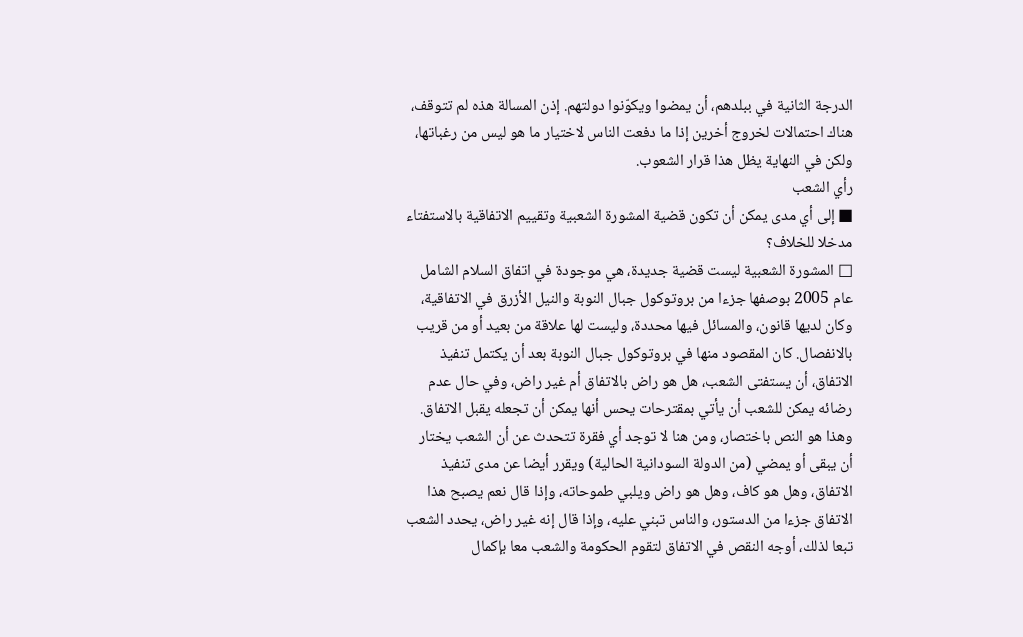الدرجة الثانية في ببلدهم، أن يمضوا ويكوّنوا دولتهم. إذن المسالة هذه لم تتوقف، هناك احتمالات لخروج أخرين إذا ما دفعت الناس لاختيار ما هو ليس من رغباتها، ولكن في النهاية يظل هذا قرار الشعوب.
رأي الشعب
■ إلى أي مدى يمكن أن تكون قضية المشورة الشعبية وتقييم الاتفاقية بالاستفتاء مدخلا للخلاف؟
□ المشورة الشعبية ليست قضية جديدة، هي موجودة في اتفاق السلام الشامل عام 2005 بوصفها جزءا من بروتوكول جبال النوبة والنيل الأزرق في الاتفاقية، وكان لديها قانون، والمسائل فيها محددة، وليست لها علاقة من بعيد أو من قريب بالانفصال. كان المقصود منها في بروتوكول جبال النوبة بعد أن يكتمل تنفيذ الاتفاق، أن يستفتى الشعب، هل هو راض بالاتفاق أم غير راض، وفي حال عدم رضائه يمكن للشعب أن يأتي بمقترحات يحس أنها يمكن أن تجعله يقبل الاتفاق. وهذا هو النص باختصار، ومن هنا لا توجد أي فقرة تتحدث عن أن الشعب يختار أن يبقى أو يمضي (من الدولة السودانية الحالية) ويقرر أيضا عن مدى تنفيذ الاتفاق، وهل هو كاف، وهل هو راض ويلبي طموحاته، وإذا قال نعم يصبح هذا الاتفاق جزءا من الدستور، والناس تبني عليه، وإذا قال إنه غير راض، يحدد الشعب تبعا لذلك، أوجه النقص في الاتفاق لتقوم الحكومة والشعب معا بإكمال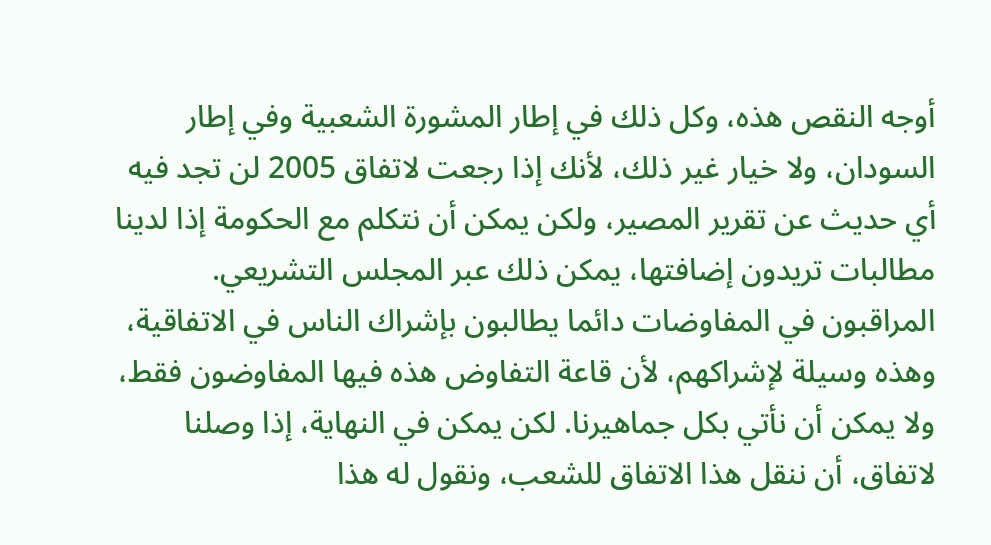أوجه النقص هذه، وكل ذلك في إطار المشورة الشعبية وفي إطار السودان، ولا خيار غير ذلك، لأنك إذا رجعت لاتفاق 2005 لن تجد فيه أي حديث عن تقرير المصير، ولكن يمكن أن نتكلم مع الحكومة إذا لدينا مطالبات تريدون إضافتها، يمكن ذلك عبر المجلس التشريعي. المراقبون في المفاوضات دائما يطالبون بإشراك الناس في الاتفاقية، وهذه وسيلة لإشراكهم، لأن قاعة التفاوض هذه فيها المفاوضون فقط، ولا يمكن أن نأتي بكل جماهيرنا. لكن يمكن في النهاية، إذا وصلنا لاتفاق، أن ننقل هذا الاتفاق للشعب، ونقول له هذا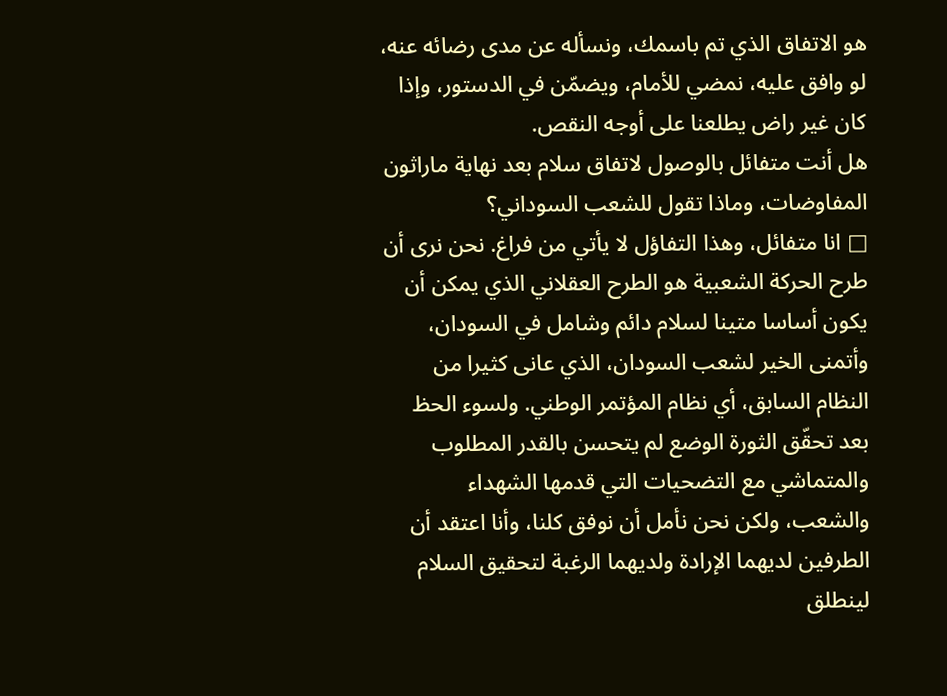هو الاتفاق الذي تم باسمك، ونسأله عن مدى رضائه عنه، لو وافق عليه، نمضي للأمام، ويضمّن في الدستور، وإذا كان غير راض يطلعنا على أوجه النقص.
هل أنت متفائل بالوصول لاتفاق سلام بعد نهاية ماراثون المفاوضات، وماذا تقول للشعب السوداني؟
□ انا متفائل، وهذا التفاؤل لا يأتي من فراغ. نحن نرى أن طرح الحركة الشعبية هو الطرح العقلاني الذي يمكن أن يكون أساسا متينا لسلام دائم وشامل في السودان، وأتمنى الخير لشعب السودان، الذي عانى كثيرا من النظام السابق، أي نظام المؤتمر الوطني. ولسوء الحظ بعد تحقّق الثورة الوضع لم يتحسن بالقدر المطلوب والمتماشي مع التضحيات التي قدمها الشهداء والشعب، ولكن نحن نأمل أن نوفق كلنا، وأنا اعتقد أن الطرفين لديهما الإرادة ولديهما الرغبة لتحقيق السلام لينطلق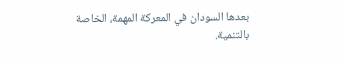بعدها السودان في المعركة المهمة، الخاصة بالتنمية.